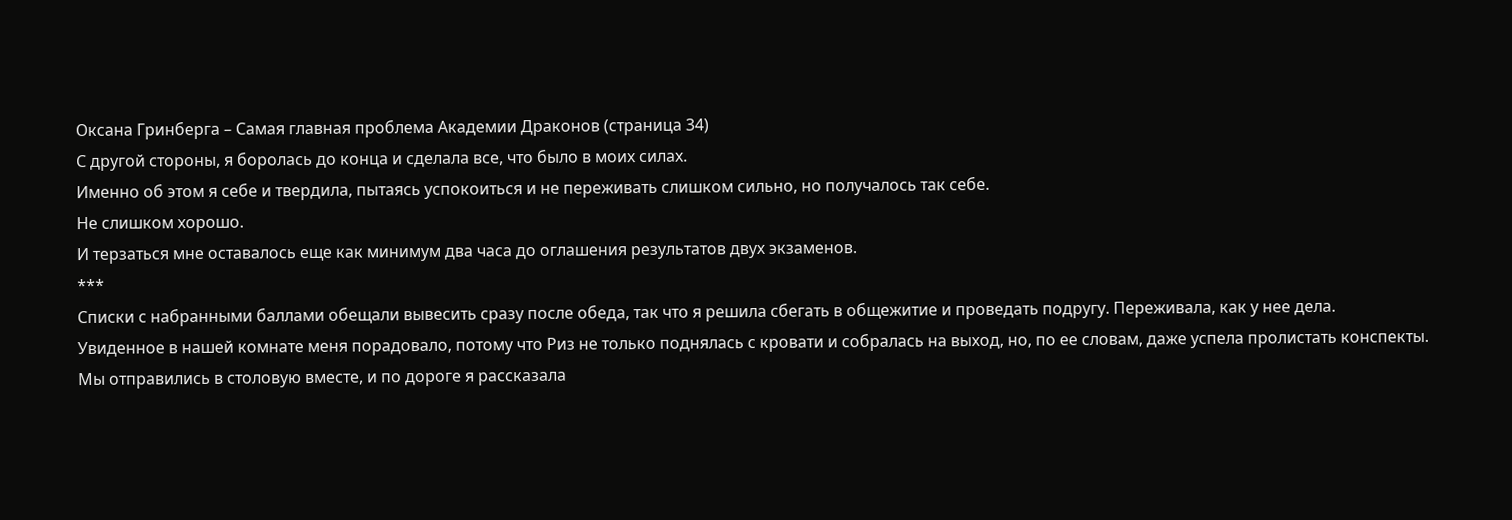Оксана Гринберга – Самая главная проблема Академии Драконов (страница 34)
С другой стороны, я боролась до конца и сделала все, что было в моих силах.
Именно об этом я себе и твердила, пытаясь успокоиться и не переживать слишком сильно, но получалось так себе.
Не слишком хорошо.
И терзаться мне оставалось еще как минимум два часа до оглашения результатов двух экзаменов.
***
Списки с набранными баллами обещали вывесить сразу после обеда, так что я решила сбегать в общежитие и проведать подругу. Переживала, как у нее дела.
Увиденное в нашей комнате меня порадовало, потому что Риз не только поднялась с кровати и собралась на выход, но, по ее словам, даже успела пролистать конспекты.
Мы отправились в столовую вместе, и по дороге я рассказала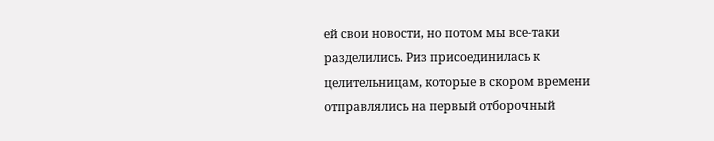ей свои новости, но потом мы все-таки разделились. Риз присоединилась к целительницам, которые в скором времени отправлялись на первый отборочный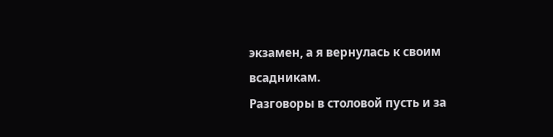экзамен, а я вернулась к своим всадникам.
Разговоры в столовой пусть и за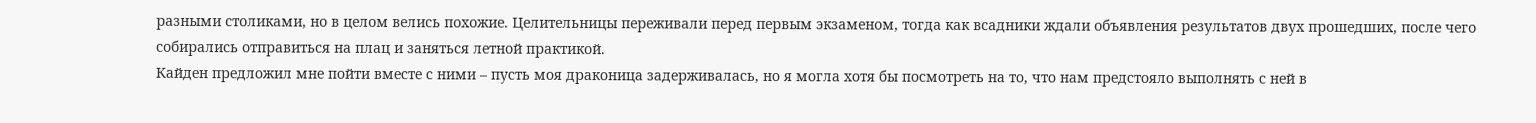разными столиками, но в целом велись похожие. Целительницы переживали перед первым экзаменом, тогда как всадники ждали объявления результатов двух прошедших, после чего собирались отправиться на плац и заняться летной практикой.
Кайден предложил мне пойти вместе с ними – пусть моя драконица задерживалась, но я могла хотя бы посмотреть на то, что нам предстояло выполнять с ней в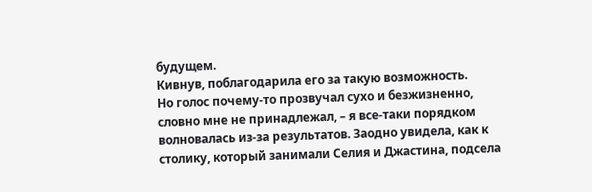будущем.
Кивнув, поблагодарила его за такую возможность.
Но голос почему-то прозвучал сухо и безжизненно, словно мне не принадлежал, – я все-таки порядком волновалась из-за результатов. Заодно увидела, как к столику, который занимали Селия и Джастина, подсела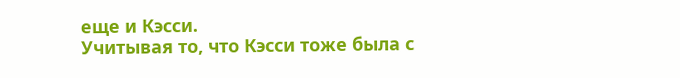еще и Кэсси.
Учитывая то, что Кэсси тоже была с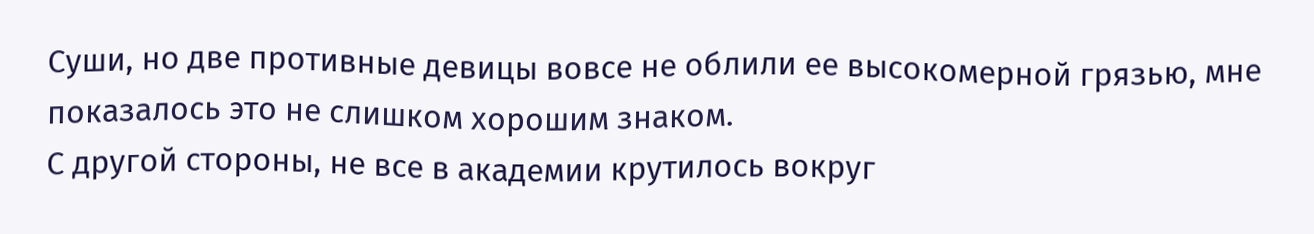Суши, но две противные девицы вовсе не облили ее высокомерной грязью, мне показалось это не слишком хорошим знаком.
С другой стороны, не все в академии крутилось вокруг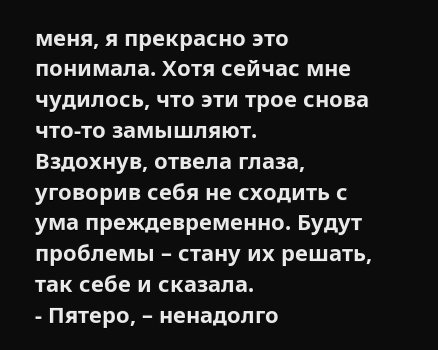меня, я прекрасно это понимала. Хотя сейчас мне чудилось, что эти трое снова что-то замышляют.
Вздохнув, отвела глаза, уговорив себя не сходить с ума преждевременно. Будут проблемы – стану их решать, так себе и сказала.
- Пятеро, – ненадолго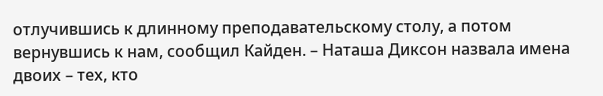отлучившись к длинному преподавательскому столу, а потом вернувшись к нам, сообщил Кайден. – Наташа Диксон назвала имена двоих – тех, кто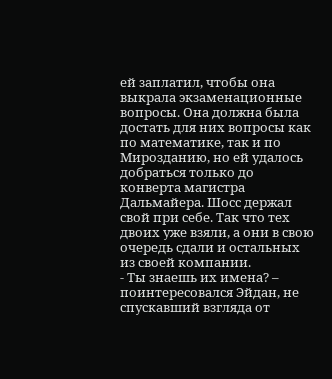ей заплатил, чтобы она выкрала экзаменационные вопросы. Она должна была достать для них вопросы как по математике, так и по Мирозданию, но ей удалось добраться только до конверта магистра Дальмайера. Шосс держал свой при себе. Так что тех двоих уже взяли, а они в свою очередь сдали и остальных из своей компании.
- Ты знаешь их имена? – поинтересовался Эйдан, не спускавший взгляда от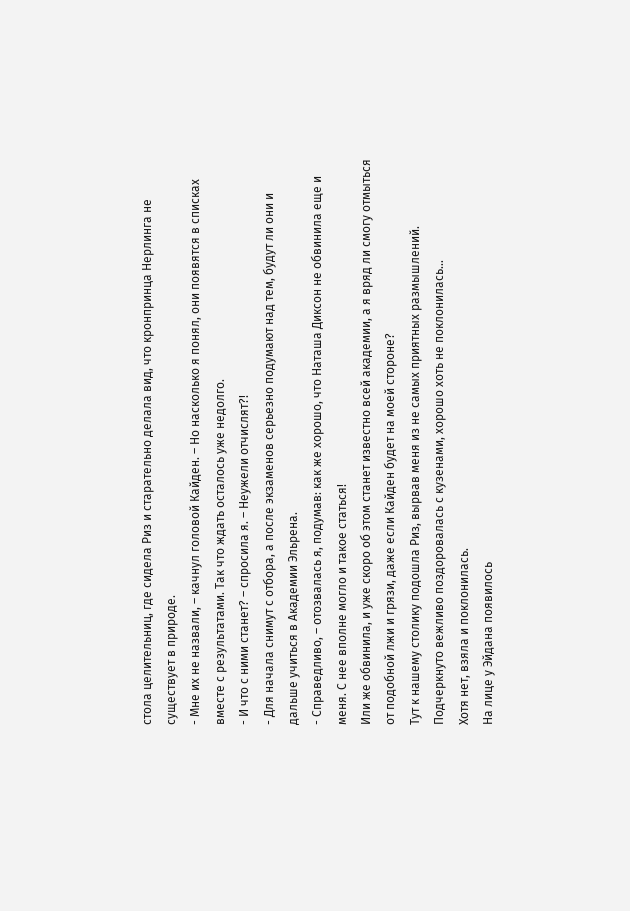стола целительниц, где сидела Риз и старательно делала вид, что кронпринца Нерлинга не существует в природе.
- Мне их не назвали, – качнул головой Кайден. – Но насколько я понял, они появятся в списках вместе с результатами. Так что ждать осталось уже недолго.
- И что с ними станет? – спросила я. – Неужели отчислят?!
- Для начала снимут с отбора, а после экзаменов серьезно подумают над тем, будут ли они и дальше учиться в Академии Эльрена.
- Справедливо, – отозвалась я, подумав: как же хорошо, что Наташа Диксон не обвинила еще и меня. С нее вполне могло и такое статься!
Или же обвинила, и уже скоро об этом станет известно всей академии, а я вряд ли смогу отмыться от подобной лжи и грязи, даже если Кайден будет на моей стороне?
Тут к нашему столику подошла Риз, вырвав меня из не самых приятных размышлений. Подчеркнуто вежливо поздоровалась с кузенами, хорошо хоть не поклонилась…
Хотя нет, взяла и поклонилась.
На лице у Эйдана появилось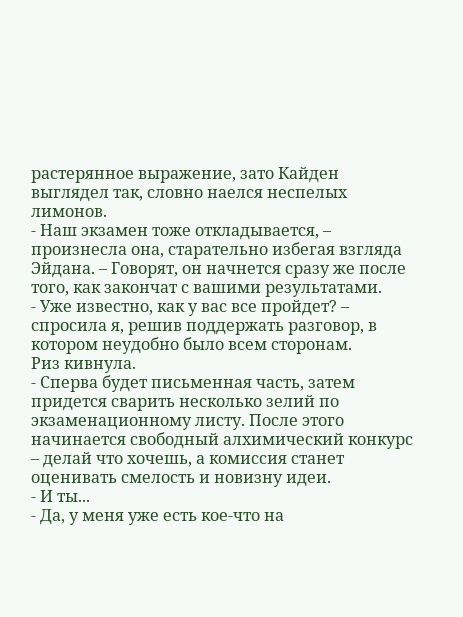растерянное выражение, зато Кайден выглядел так, словно наелся неспелых лимонов.
- Наш экзамен тоже откладывается, – произнесла она, старательно избегая взгляда Эйдана. – Говорят, он начнется сразу же после того, как закончат с вашими результатами.
- Уже известно, как у вас все пройдет? – спросила я, решив поддержать разговор, в котором неудобно было всем сторонам.
Риз кивнула.
- Сперва будет письменная часть, затем придется сварить несколько зелий по экзаменационному листу. После этого начинается свободный алхимический конкурс – делай что хочешь, а комиссия станет оценивать смелость и новизну идеи.
- И ты...
- Да, у меня уже есть кое-что на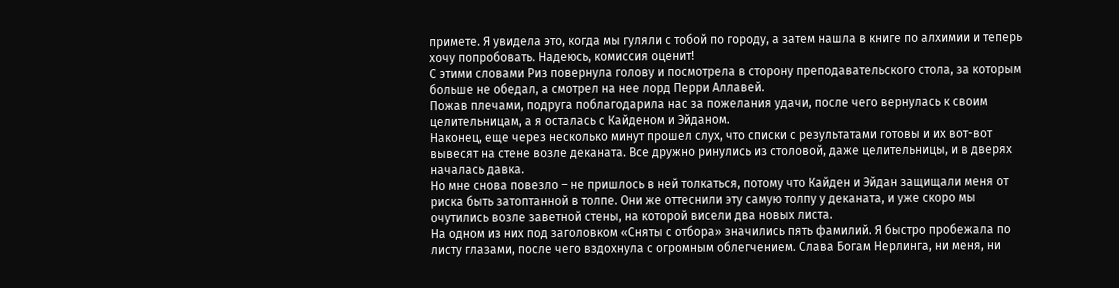примете. Я увидела это, когда мы гуляли с тобой по городу, а затем нашла в книге по алхимии и теперь хочу попробовать. Надеюсь, комиссия оценит!
С этими словами Риз повернула голову и посмотрела в сторону преподавательского стола, за которым больше не обедал, а смотрел на нее лорд Перри Аллавей.
Пожав плечами, подруга поблагодарила нас за пожелания удачи, после чего вернулась к своим целительницам, а я осталась с Кайденом и Эйданом.
Наконец, еще через несколько минут прошел слух, что списки с результатами готовы и их вот-вот вывесят на стене возле деканата. Все дружно ринулись из столовой, даже целительницы, и в дверях началась давка.
Но мне снова повезло – не пришлось в ней толкаться, потому что Кайден и Эйдан защищали меня от риска быть затоптанной в толпе. Они же оттеснили эту самую толпу у деканата, и уже скоро мы очутились возле заветной стены, на которой висели два новых листа.
На одном из них под заголовком «Сняты с отбора» значились пять фамилий. Я быстро пробежала по листу глазами, после чего вздохнула с огромным облегчением. Слава Богам Нерлинга, ни меня, ни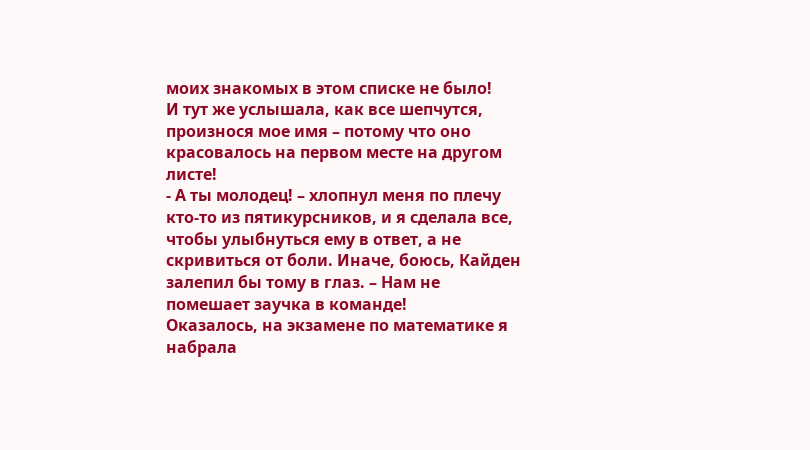моих знакомых в этом списке не было!
И тут же услышала, как все шепчутся, произнося мое имя – потому что оно красовалось на первом месте на другом листе!
- А ты молодец! – хлопнул меня по плечу кто-то из пятикурсников, и я сделала все, чтобы улыбнуться ему в ответ, а не скривиться от боли. Иначе, боюсь, Кайден залепил бы тому в глаз. – Нам не помешает заучка в команде!
Оказалось, на экзамене по математике я набрала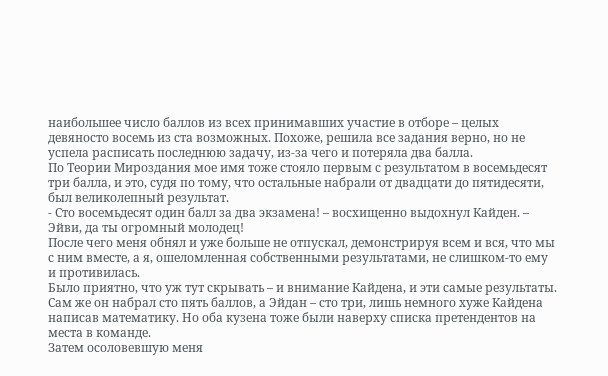наибольшее число баллов из всех принимавших участие в отборе – целых девяносто восемь из ста возможных. Похоже, решила все задания верно, но не успела расписать последнюю задачу, из-за чего и потеряла два балла.
По Теории Мироздания мое имя тоже стояло первым с результатом в восемьдесят три балла, и это, судя по тому, что остальные набрали от двадцати до пятидесяти, был великолепный результат.
- Сто восемьдесят один балл за два экзамена! – восхищенно выдохнул Кайден. – Эйви, да ты огромный молодец!
После чего меня обнял и уже больше не отпускал, демонстрируя всем и вся, что мы с ним вместе, а я, ошеломленная собственными результатами, не слишком-то ему и противилась.
Было приятно, что уж тут скрывать – и внимание Кайдена, и эти самые результаты.
Сам же он набрал сто пять баллов, а Эйдан – сто три, лишь немного хуже Кайдена написав математику. Но оба кузена тоже были наверху списка претендентов на места в команде.
Затем осоловевшую меня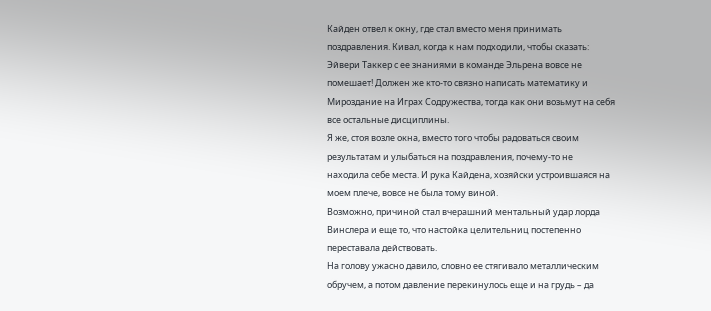Кайден отвел к окну, где стал вместо меня принимать поздравления. Кивал, когда к нам подходили, чтобы сказать: Эйвери Таккер с ее знаниями в команде Эльрена вовсе не помешает! Должен же кто-то связно написать математику и Мироздание на Играх Содружества, тогда как они возьмут на себя все остальные дисциплины.
Я же, стоя возле окна, вместо того чтобы радоваться своим результатам и улыбаться на поздравления, почему-то не находила себе места. И рука Кайдена, хозяйски устроившаяся на моем плече, вовсе не была тому виной.
Возможно, причиной стал вчерашний ментальный удар лорда Винслера и еще то, что настойка целительниц постепенно переставала действовать.
На голову ужасно давило, словно ее стягивало металлическим обручем, а потом давление перекинулось еще и на грудь – да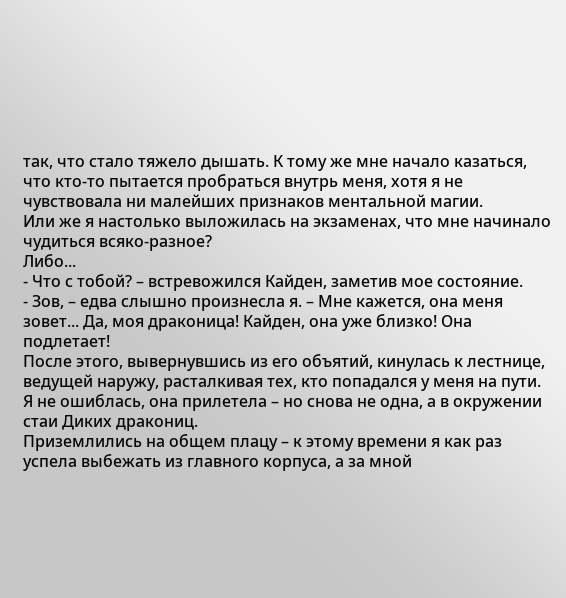так, что стало тяжело дышать. К тому же мне начало казаться, что кто-то пытается пробраться внутрь меня, хотя я не чувствовала ни малейших признаков ментальной магии.
Или же я настолько выложилась на экзаменах, что мне начинало чудиться всяко-разное?
Либо...
- Что с тобой? – встревожился Кайден, заметив мое состояние.
- Зов, – едва слышно произнесла я. – Мне кажется, она меня зовет... Да, моя драконица! Кайден, она уже близко! Она подлетает!
После этого, вывернувшись из его объятий, кинулась к лестнице, ведущей наружу, расталкивая тех, кто попадался у меня на пути.
Я не ошиблась, она прилетела – но снова не одна, а в окружении стаи Диких дракониц.
Приземлились на общем плацу – к этому времени я как раз успела выбежать из главного корпуса, а за мной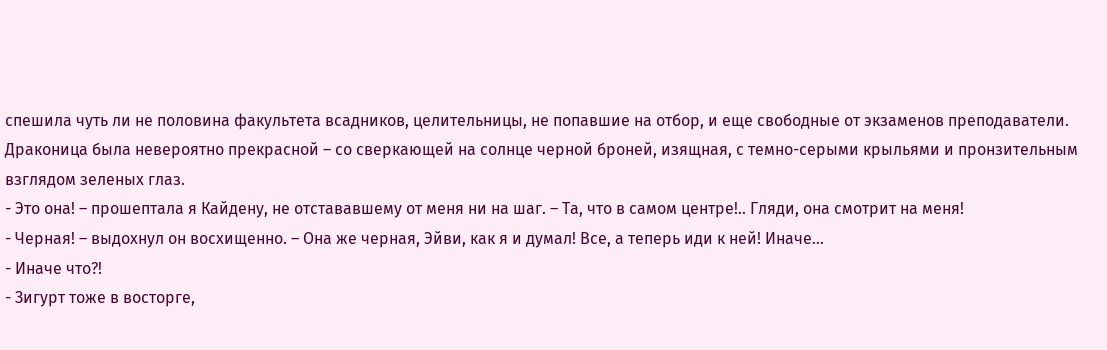спешила чуть ли не половина факультета всадников, целительницы, не попавшие на отбор, и еще свободные от экзаменов преподаватели.
Драконица была невероятно прекрасной – со сверкающей на солнце черной броней, изящная, с темно-серыми крыльями и пронзительным взглядом зеленых глаз.
- Это она! – прошептала я Кайдену, не отстававшему от меня ни на шаг. – Та, что в самом центре!.. Гляди, она смотрит на меня!
- Черная! – выдохнул он восхищенно. – Она же черная, Эйви, как я и думал! Все, а теперь иди к ней! Иначе…
- Иначе что?!
- Зигурт тоже в восторге,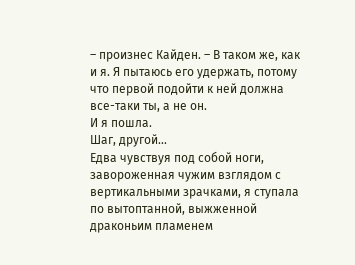– произнес Кайден. – В таком же, как и я. Я пытаюсь его удержать, потому что первой подойти к ней должна все-таки ты, а не он.
И я пошла.
Шаг, другой...
Едва чувствуя под собой ноги, завороженная чужим взглядом с вертикальными зрачками, я ступала по вытоптанной, выжженной драконьим пламенем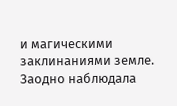и магическими заклинаниями земле. Заодно наблюдала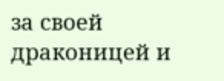за своей драконицей и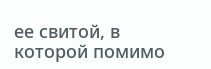ее свитой, в которой помимо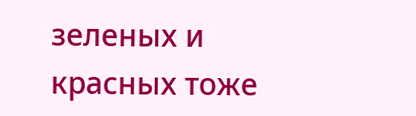зеленых и красных тоже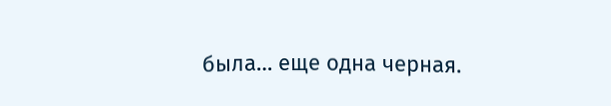была… еще одна черная.